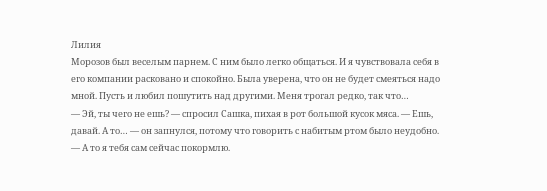Лилия
Морозов был веселым парнем. С ним было легко общаться. И я чувствовала себя в его компании расковано и спокойно. Была уверена, что он не будет смеяться надо мной. Пусть и любил пошутить над другими. Меня трогал редко, так что…
— Эй, ты чего не ешь? — спросил Сашка, пихая в рот большой кусок мяса. — Ешь, давай. А то… — он запнулся, потому что говорить с набитым ртом было неудобно. — А то я тебя сам сейчас покормлю.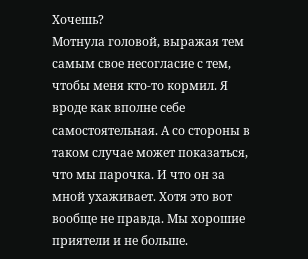Хочешь?
Мотнула головой, выражая тем самым свое несогласие с тем, чтобы меня кто-то кормил. Я вроде как вполне себе самостоятельная. А со стороны в таком случае может показаться, что мы парочка. И что он за мной ухаживает. Хотя это вот вообще не правда. Мы хорошие приятели и не больше.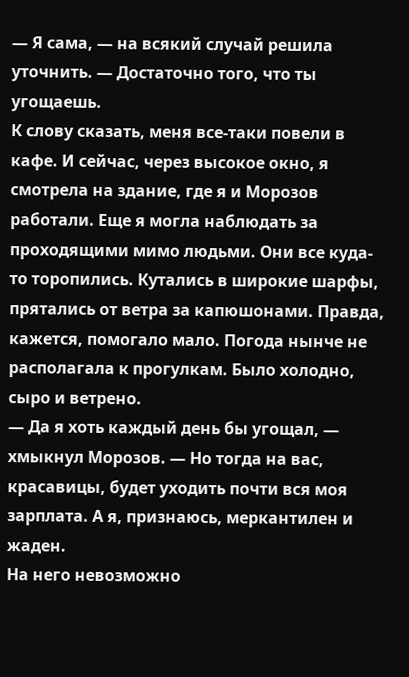— Я сама, — на всякий случай решила уточнить. — Достаточно того, что ты угощаешь.
К слову сказать, меня все-таки повели в кафе. И сейчас, через высокое окно, я смотрела на здание, где я и Морозов работали. Еще я могла наблюдать за проходящими мимо людьми. Они все куда-то торопились. Кутались в широкие шарфы, прятались от ветра за капюшонами. Правда, кажется, помогало мало. Погода нынче не располагала к прогулкам. Было холодно, сыро и ветрено.
— Да я хоть каждый день бы угощал, — хмыкнул Морозов. — Но тогда на вас, красавицы, будет уходить почти вся моя зарплата. А я, признаюсь, меркантилен и жаден.
На него невозможно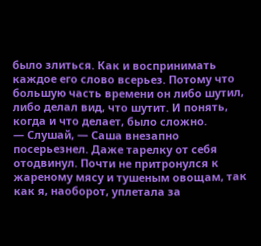было злиться. Как и воспринимать каждое его слово всерьез. Потому что большую часть времени он либо шутил, либо делал вид, что шутит. И понять, когда и что делает, было сложно.
— Слушай, — Саша внезапно посерьезнел. Даже тарелку от себя отодвинул. Почти не притронулся к жареному мясу и тушеным овощам, так как я, наоборот, уплетала за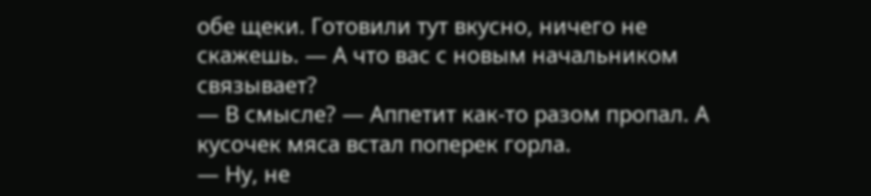обе щеки. Готовили тут вкусно, ничего не скажешь. — А что вас с новым начальником связывает?
— В смысле? — Аппетит как-то разом пропал. А кусочек мяса встал поперек горла.
— Ну, не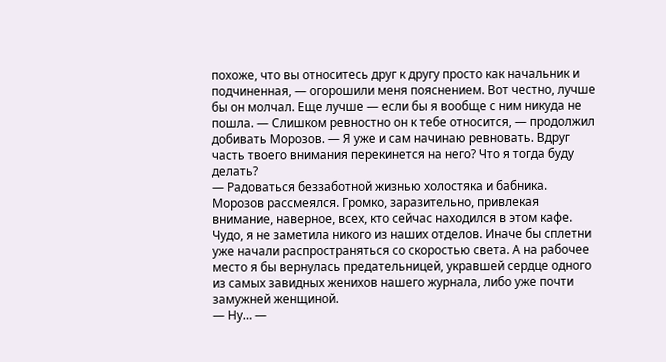похоже, что вы относитесь друг к другу просто как начальник и подчиненная, — огорошили меня пояснением. Вот честно, лучше бы он молчал. Еще лучше — если бы я вообще с ним никуда не пошла. — Слишком ревностно он к тебе относится, — продолжил добивать Морозов. — Я уже и сам начинаю ревновать. Вдруг часть твоего внимания перекинется на него? Что я тогда буду делать?
— Радоваться беззаботной жизнью холостяка и бабника.
Морозов рассмеялся. Громко, заразительно, привлекая внимание, наверное, всех, кто сейчас находился в этом кафе. Чудо, я не заметила никого из наших отделов. Иначе бы сплетни уже начали распространяться со скоростью света. А на рабочее место я бы вернулась предательницей, укравшей сердце одного из самых завидных женихов нашего журнала, либо уже почти замужней женщиной.
— Ну… —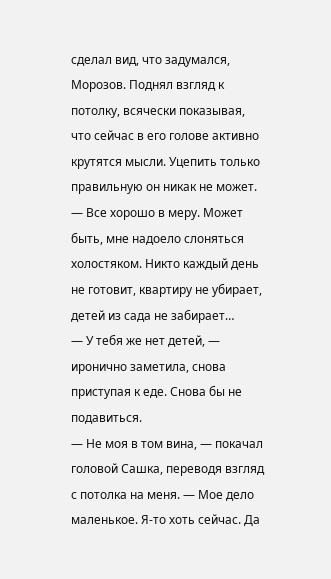сделал вид, что задумался, Морозов. Поднял взгляд к потолку, всячески показывая, что сейчас в его голове активно крутятся мысли. Уцепить только правильную он никак не может. — Все хорошо в меру. Может быть, мне надоело слоняться холостяком. Никто каждый день не готовит, квартиру не убирает, детей из сада не забирает…
— У тебя же нет детей, — иронично заметила, снова приступая к еде. Снова бы не подавиться.
— Не моя в том вина, — покачал головой Сашка, переводя взгляд с потолка на меня. — Мое дело маленькое. Я-то хоть сейчас. Да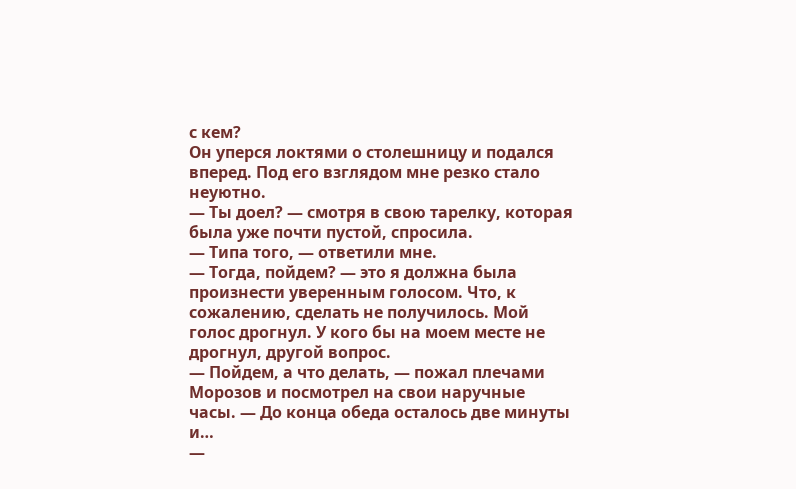с кем?
Он уперся локтями о столешницу и подался вперед. Под его взглядом мне резко стало неуютно.
— Ты доел? — смотря в свою тарелку, которая была уже почти пустой, спросила.
— Типа того, — ответили мне.
— Тогда, пойдем? — это я должна была произнести уверенным голосом. Что, к сожалению, сделать не получилось. Мой голос дрогнул. У кого бы на моем месте не дрогнул, другой вопрос.
— Пойдем, а что делать, — пожал плечами Морозов и посмотрел на свои наручные часы. — До конца обеда осталось две минуты и…
—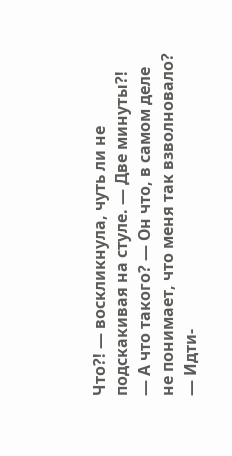Что?! — воскликнула, чуть ли не подскакивая на стуле. — Две минуты?!
— А что такого? — Он что, в самом деле не понимает, что меня так взволновало? — Идти-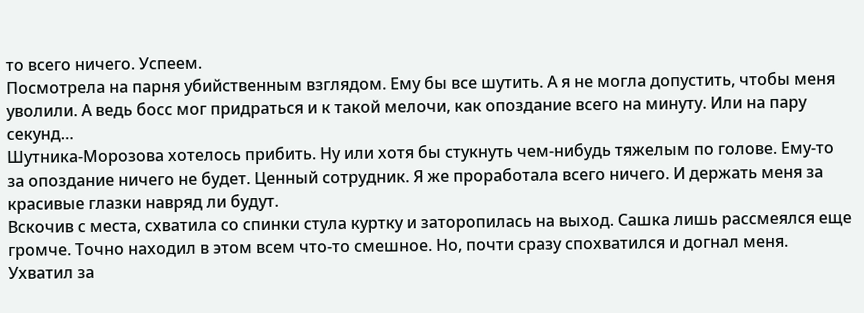то всего ничего. Успеем.
Посмотрела на парня убийственным взглядом. Ему бы все шутить. А я не могла допустить, чтобы меня уволили. А ведь босс мог придраться и к такой мелочи, как опоздание всего на минуту. Или на пару секунд…
Шутника-Морозова хотелось прибить. Ну или хотя бы стукнуть чем-нибудь тяжелым по голове. Ему-то за опоздание ничего не будет. Ценный сотрудник. Я же проработала всего ничего. И держать меня за красивые глазки навряд ли будут.
Вскочив с места, схватила со спинки стула куртку и заторопилась на выход. Сашка лишь рассмеялся еще громче. Точно находил в этом всем что-то смешное. Но, почти сразу спохватился и догнал меня. Ухватил за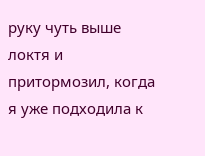руку чуть выше локтя и притормозил, когда я уже подходила к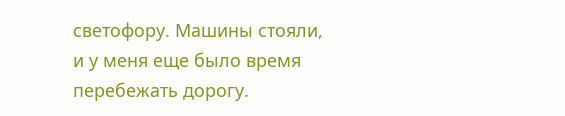светофору. Машины стояли, и у меня еще было время перебежать дорогу.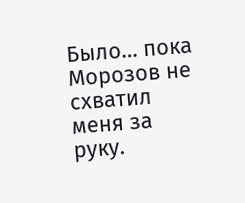Было… пока Морозов не схватил меня за руку.